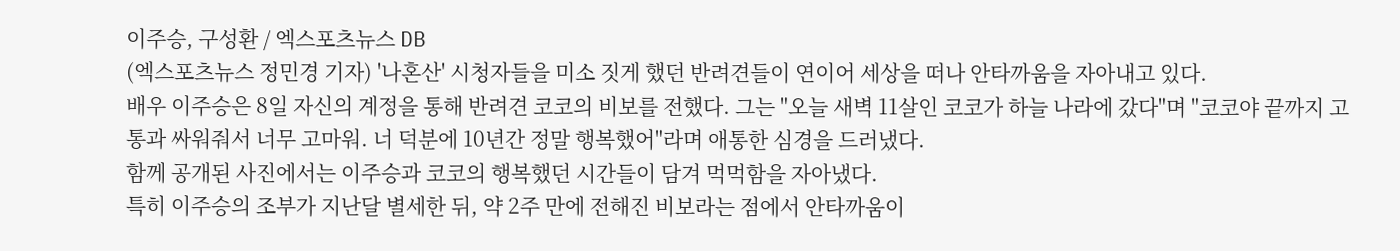이주승, 구성환 / 엑스포츠뉴스 DB
(엑스포츠뉴스 정민경 기자) '나혼산' 시청자들을 미소 짓게 했던 반려견들이 연이어 세상을 떠나 안타까움을 자아내고 있다.
배우 이주승은 8일 자신의 계정을 통해 반려견 코코의 비보를 전했다. 그는 "오늘 새벽 11살인 코코가 하늘 나라에 갔다"며 "코코야 끝까지 고통과 싸워줘서 너무 고마워. 너 덕분에 10년간 정말 행복했어"라며 애통한 심경을 드러냈다.
함께 공개된 사진에서는 이주승과 코코의 행복했던 시간들이 담겨 먹먹함을 자아냈다.
특히 이주승의 조부가 지난달 별세한 뒤, 약 2주 만에 전해진 비보라는 점에서 안타까움이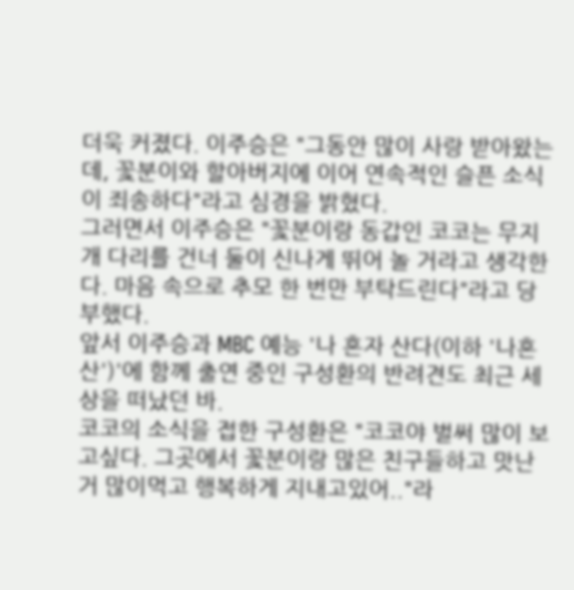더욱 커졌다. 이주승은 "그동안 많이 사랑 받아왔는데, 꽃분이와 할아버지에 이어 연속적인 슬픈 소식이 죄송하다"라고 심경을 밝혔다.
그러면서 이주승은 "꽃분이랑 동갑인 코코는 무지개 다리를 건너 둘이 신나게 뛰어 놀 거라고 생각한다. 마음 속으로 추모 한 번만 부탁드린다"라고 당부했다.
앞서 이주승과 MBC 예능 '나 혼자 산다(이하 '나혼산')'에 함께 출연 중인 구성환의 반려견도 최근 세상을 떠났던 바.
코코의 소식을 접한 구성환은 "코코야 벌써 많이 보고싶다. 그곳에서 꽃분이랑 많은 친구들하고 맛난거 많이먹고 행복하게 지내고있어.."라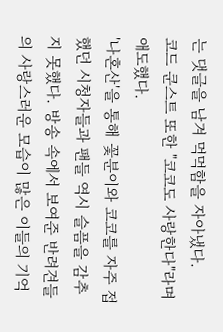는 댓글을 남겨 먹먹함을 자아냈다.
코드 쿤스트 또한 "코코도 사랑한다"라며 애도했다.
'나혼산'을 통해 꽃분이와 코코를 자주 접했던 시청자들과 팬들 역시 슬픔을 감추지 못했다. 방송 속에서 보여준 반려견들의 사랑스러운 모습이 많은 이들의 기억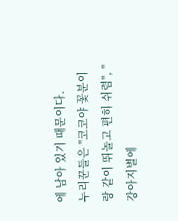에 남아 있기 때문이다.
누리꾼들은 "코코야 꽃분이랑 같이 뛰놀고 편히 쉬렴", "강아지별에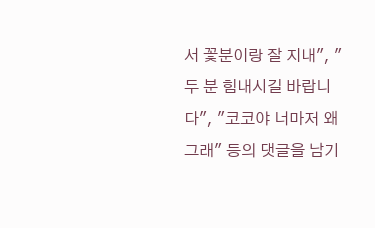서 꽃분이랑 잘 지내", "두 분 힘내시길 바랍니다", "코코야 너마저 왜 그래" 등의 댓글을 남기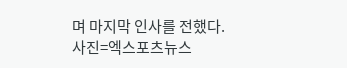며 마지막 인사를 전했다.
사진=엑스포츠뉴스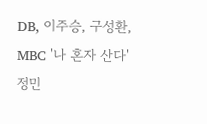DB, 이주승, 구성환, MBC '나 혼자 산다'
정민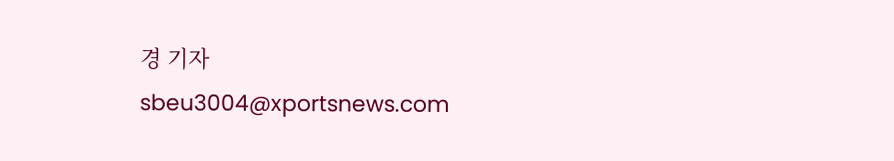경 기자 sbeu3004@xportsnews.com